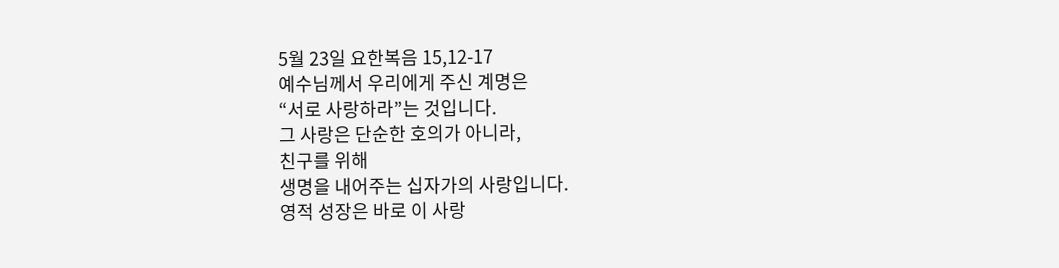5월 23일 요한복음 15,12-17
예수님께서 우리에게 주신 계명은
“서로 사랑하라”는 것입니다.
그 사랑은 단순한 호의가 아니라,
친구를 위해
생명을 내어주는 십자가의 사랑입니다.
영적 성장은 바로 이 사랑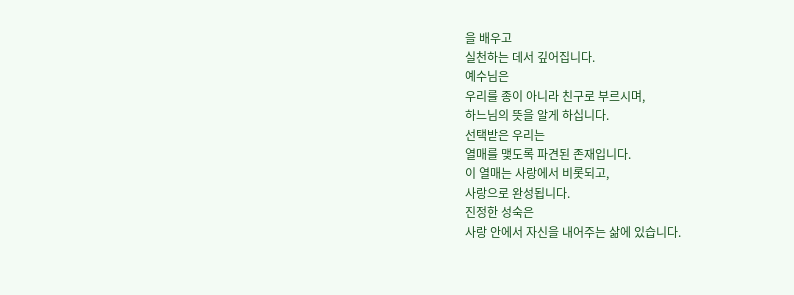을 배우고
실천하는 데서 깊어집니다.
예수님은
우리를 종이 아니라 친구로 부르시며,
하느님의 뜻을 알게 하십니다.
선택받은 우리는
열매를 맺도록 파견된 존재입니다.
이 열매는 사랑에서 비롯되고,
사랑으로 완성됩니다.
진정한 성숙은
사랑 안에서 자신을 내어주는 삶에 있습니다.